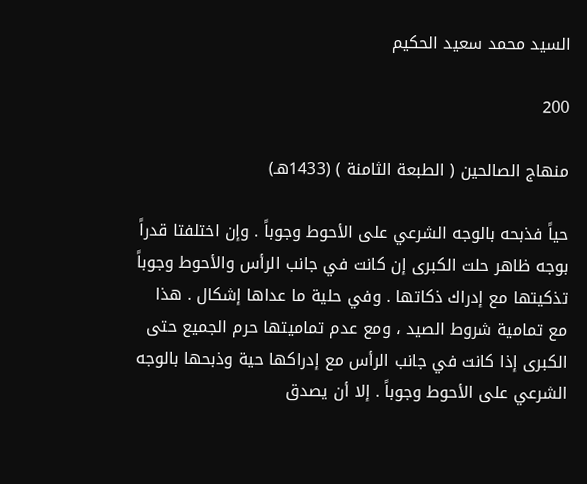السيد محمد سعيد الحكيم

200

منهاج الصالحين ( الطبعة الثامنة ) (1433هـ)

حياً فذبحه بالوجه الشرعي على الأحوط وجوباً . وإن اختلفتا قدراً بوجه ظاهر حلت الكبرى إن كانت في جانب الرأس والأحوط وجوباً تذكيتها مع إدراك ذكاتها . وفي حلية ما عداها إشكال . هذا مع تمامية شروط الصيد ، ومع عدم تماميتها حرم الجميع حتى الكبرى إذا كانت في جانب الرأس مع إدراكها حية وذبحها بالوجه الشرعي على الأحوط وجوباً . إلا أن يصدق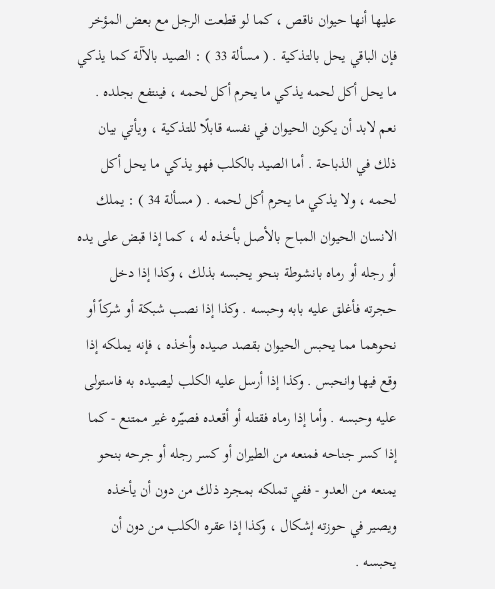عليها أنها حيوان ناقص ، كما لو قطعت الرجل مع بعض المؤخر فإن الباقي يحل بالتذكية . ( مسألة 33 ) : الصيد بالآلة كما يذكي ما يحل أكل لحمه يذكي ما يحرم أكل لحمه ، فينتفع بجلده . نعم لابد أن يكون الحيوان في نفسه قابلًا للتذكية ، ويأتي بيان ذلك في الذباحة . أما الصيد بالكلب فهو يذكي ما يحل أكل لحمه ، ولا يذكي ما يحرم أكل لحمه . ( مسألة 34 ) : يملك الانسان الحيوان المباح بالأصل بأخذه له ، كما إذا قبض على يده أو رجله أو رماه بانشوطة بنحو يحبسه بذلك ، وكذا إذا دخل حجرته فأغلق عليه بابه وحبسه . وكذا إذا نصب شبكة أو شركاً أو نحوهما مما يحبس الحيوان بقصد صيده وأخذه ، فإنه يملكه إذا وقع فيها وانحبس . وكذا إذا أرسل عليه الكلب ليصيده به فاستولى عليه وحبسه . وأما إذا رماه فقتله أو أقعده فصيّره غير ممتنع - كما إذا كسر جناحه فمنعه من الطيران أو كسر رجله أو جرحه بنحو يمنعه من العدو - ففي تملكه بمجرد ذلك من دون أن يأخذه ويصير في حوزته إشكال ، وكذا إذا عقره الكلب من دون أن يحبسه .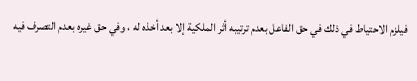فيلزم الاحتياط في ذلك في حق الفاعل بعدم ترتيبه أثر الملكية إلا بعد أخذه له ، وفي حق غيره بعدم التصرف فيه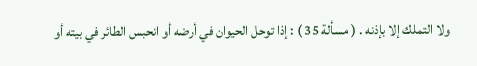ولا التملك إلا بإذنه . ( مسألة 35 ) : إذا توحل الحيوان في أرضه أو انحبس الطائر في بيته أو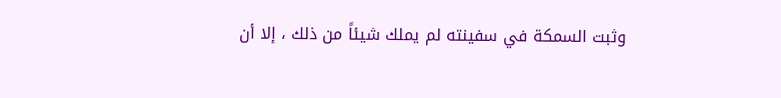وثبت السمكة في سفينته لم يملك شيئاً من ذلك ، إلا أن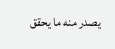يصدر منه ما يحقق